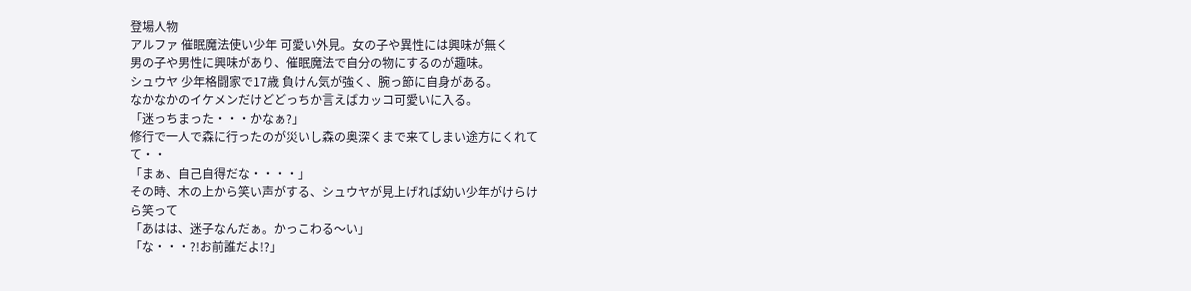登場人物
アルファ 催眠魔法使い少年 可愛い外見。女の子や異性には興味が無く
男の子や男性に興味があり、催眠魔法で自分の物にするのが趣味。
シュウヤ 少年格闘家で17歳 負けん気が強く、腕っ節に自身がある。
なかなかのイケメンだけどどっちか言えばカッコ可愛いに入る。
「迷っちまった・・・かなぁ?」
修行で一人で森に行ったのが災いし森の奥深くまで来てしまい途方にくれて
て・・
「まぁ、自己自得だな・・・・」
その時、木の上から笑い声がする、シュウヤが見上げれば幼い少年がけらけ
ら笑って
「あはは、迷子なんだぁ。かっこわる〜い」
「な・・・?!お前誰だよ!?」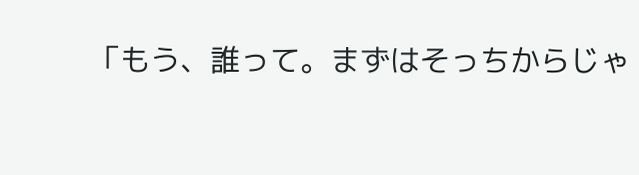「もう、誰って。まずはそっちからじゃ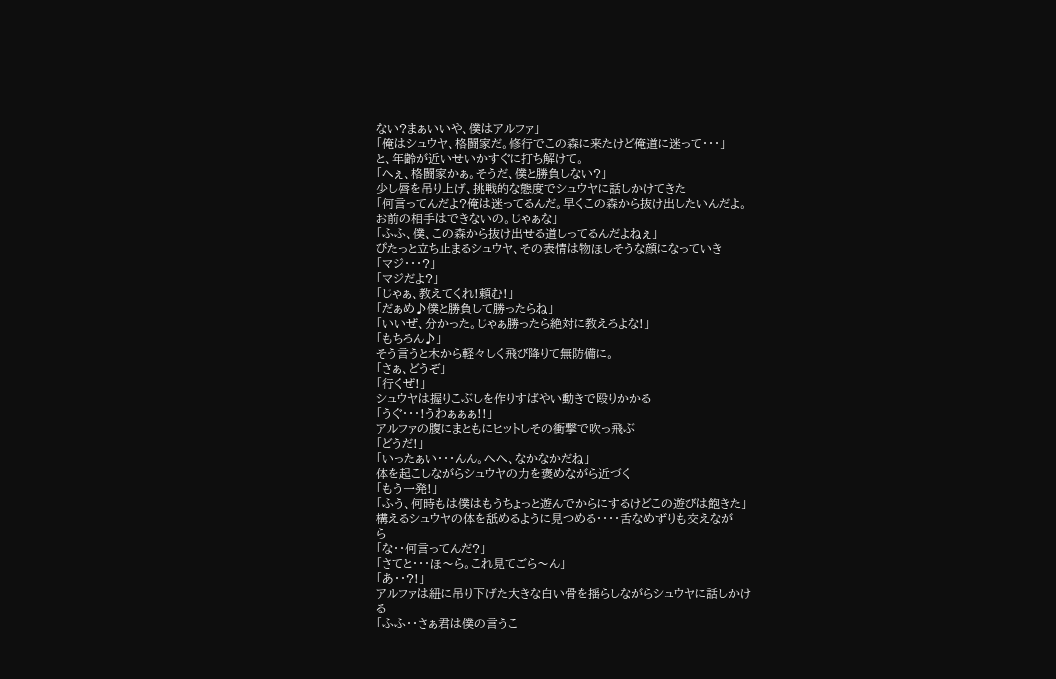ない?まぁいいや、僕はアルファ」
「俺はシュウヤ、格闘家だ。修行でこの森に来たけど俺道に迷って・・・」
と、年齢が近いせいかすぐに打ち解けて。
「へぇ、格闘家かぁ。そうだ、僕と勝負しない?」
少し唇を吊り上げ、挑戦的な態度でシュウヤに話しかけてきた
「何言ってんだよ?俺は迷ってるんだ。早くこの森から抜け出したいんだよ。
お前の相手はできないの。じゃぁな」
「ふふ、僕、この森から抜け出せる道しってるんだよねぇ」
ぴたっと立ち止まるシュウヤ、その表情は物ほしそうな顔になっていき
「マジ・・・?」
「マジだよ?」
「じゃぁ、教えてくれ!頼む!」
「だぁめ♪僕と勝負して勝ったらね」
「いいぜ、分かった。じゃぁ勝ったら絶対に教えろよな!」
「もちろん♪」
そう言うと木から軽々しく飛び降りて無防備に。
「さぁ、どうぞ」
「行くぜ!」
シュウヤは握りこぶしを作りすばやい動きで殴りかかる
「うぐ・・・!うわぁぁぁ!!」
アルファの腹にまともにヒットしその衝撃で吹っ飛ぶ
「どうだ!」
「いったぁい・・・んん。へへ、なかなかだね」
体を起こしながらシュウヤの力を褒めながら近づく
「もう一発!」
「ふう、何時もは僕はもうちょっと遊んでからにするけどこの遊びは飽きた」
構えるシュウヤの体を舐めるように見つめる・・・・舌なめずりも交えなが
ら
「な・・何言ってんだ?」
「さてと・・・ほ〜ら。これ見てごら〜ん」
「あ・・?!」
アルファは紐に吊り下げた大きな白い骨を揺らしながらシュウヤに話しかけ
る
「ふふ・・さぁ君は僕の言うこ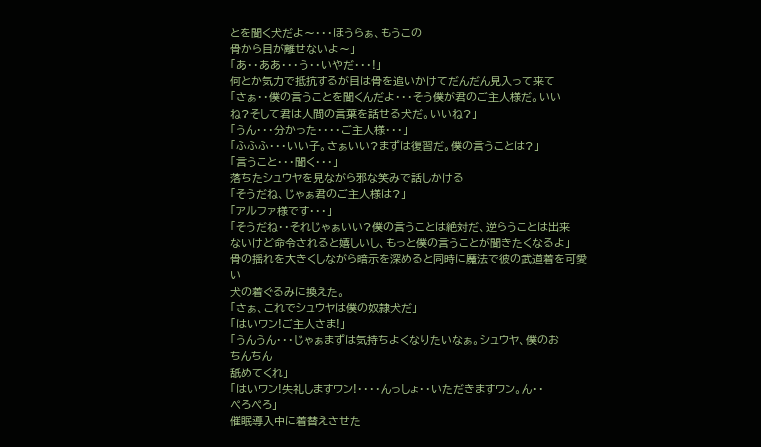とを聞く犬だよ〜・・・ほうらぁ、もうこの
骨から目が離せないよ〜」
「あ・・ああ・・・う・・いやだ・・・!」
何とか気力で抵抗するが目は骨を追いかけてだんだん見入って来て
「さぁ・・僕の言うことを聞くんだよ・・・そう僕が君のご主人様だ。いい
ね?そして君は人間の言葉を話せる犬だ。いいね?」
「うん・・・分かった・・・・ご主人様・・・」
「ふふふ・・・いい子。さぁいい?まずは復習だ。僕の言うことは?」
「言うこと・・・聞く・・・」
落ちたシュウヤを見ながら邪な笑みで話しかける
「そうだね、じゃぁ君のご主人様は?」
「アルファ様です・・・」
「そうだね・・それじゃぁいい?僕の言うことは絶対だ、逆らうことは出来
ないけど命令されると嬉しいし、もっと僕の言うことが聞きたくなるよ」
骨の揺れを大きくしながら暗示を深めると同時に魔法で彼の武道着を可愛い
犬の着ぐるみに換えた。
「さぁ、これでシュウヤは僕の奴隷犬だ」
「はいワン!ご主人さま!」
「うんうん・・・じゃぁまずは気持ちよくなりたいなぁ。シュウヤ、僕のお
ちんちん
舐めてくれ」
「はいワン!失礼しますワン!・・・・んっしょ・・いただきますワン。ん・・
ぺろぺろ」
催眠導入中に着替えさせた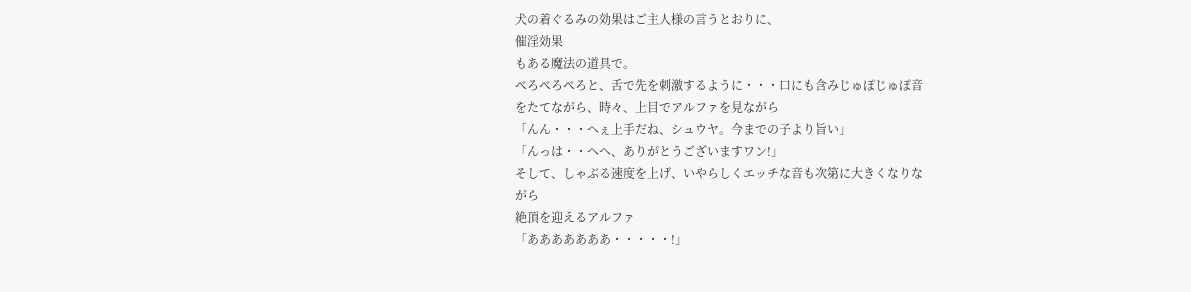犬の着ぐるみの効果はご主人様の言うとおりに、
催淫効果
もある魔法の道具で。
ぺろぺろぺろと、舌で先を刺激するように・・・口にも含みじゅぽじゅぽ音
をたてながら、時々、上目でアルファを見ながら
「んん・・・へぇ上手だね、シュウヤ。今までの子より旨い」
「んっは・・へへ、ありがとうございますワン!」
そして、しゃぶる速度を上げ、いやらしくエッチな音も次第に大きくなりな
がら
絶頂を迎えるアルファ
「あああああああ・・・・・!」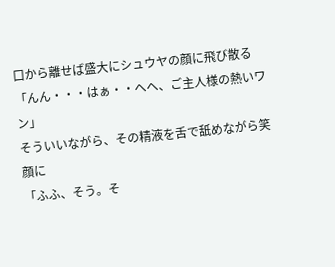口から離せば盛大にシュウヤの顔に飛び散る
「んん・・・はぁ・・へへ、ご主人様の熱いワン」
そういいながら、その精液を舌で舐めながら笑顔に
「ふふ、そう。そ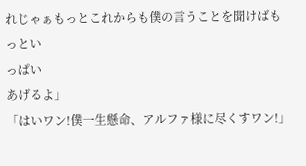れじゃぁもっとこれからも僕の言うことを聞けばもっとい
っぱい
あげるよ」
「はいワン!僕一生懸命、アルファ様に尽くすワン!」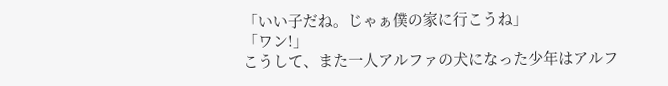「いい子だね。じゃぁ僕の家に行こうね」
「ワン!」
こうして、また一人アルファの犬になった少年はアルフ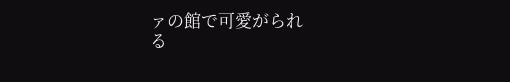ァの館で可愛がられ
る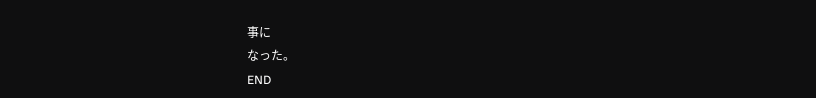事に
なった。
END